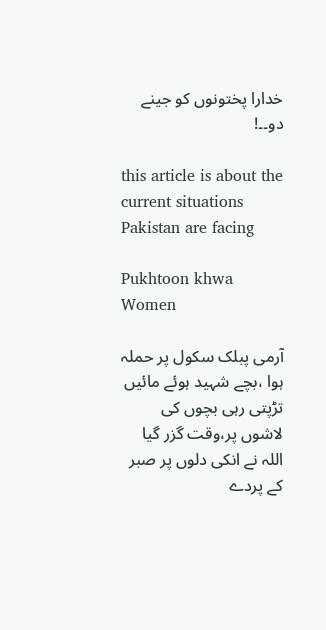خدارا پختونوں کو جینے دو۔۔!

this article is about the current situations Pakistan are facing

Pukhtoon khwa Women

آرمی پبلک سکول پر حملہ ہوا ،بچے شہید ہوئے مائیں تڑپتی رہی بچوں کی لاشوں پر،وقت گزر گیا اللہ نے انکی دلوں پر صبر کے پردے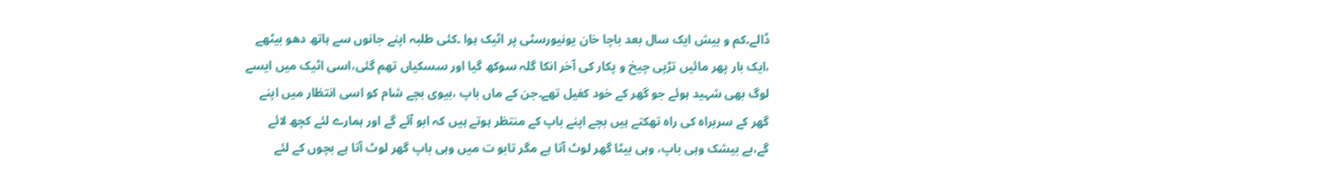ڈالے۔کم و بیش ایک سال بعد باچا خان یونیورسٹی پر اٹیک ہوا ۔کئی طلبہ اپنے جانوں سے ہاتھ دھو بیٹھے ،ایک بار پھر مائیں تڑپی چیخ و پکار کی آخر انکا گلہ سوکھ گیا اور سسکیاں تھم گئی،اسی اٹیک میں ایسے لوگ بھی شہید ہوئے جو گھر کے خود کفیل تھے۔جن کے ماں باپ ،بیوی بچے شام کو اسی انتظار میں اپنے گھر کے سربراہ کی راہ تھکتے ہیں بچے اپنے باپ کے منتظر ہوتے ہیں کہ ابو آئے گے اور ہمارے لئے کچھ لائے گے،بے بیشک وہی باپ، وہی بیٹا گھر لوٹ آتا ہے مگر تابو ت میں وہی باپ گھر لوٹ آتا ہے بچوں کے لئے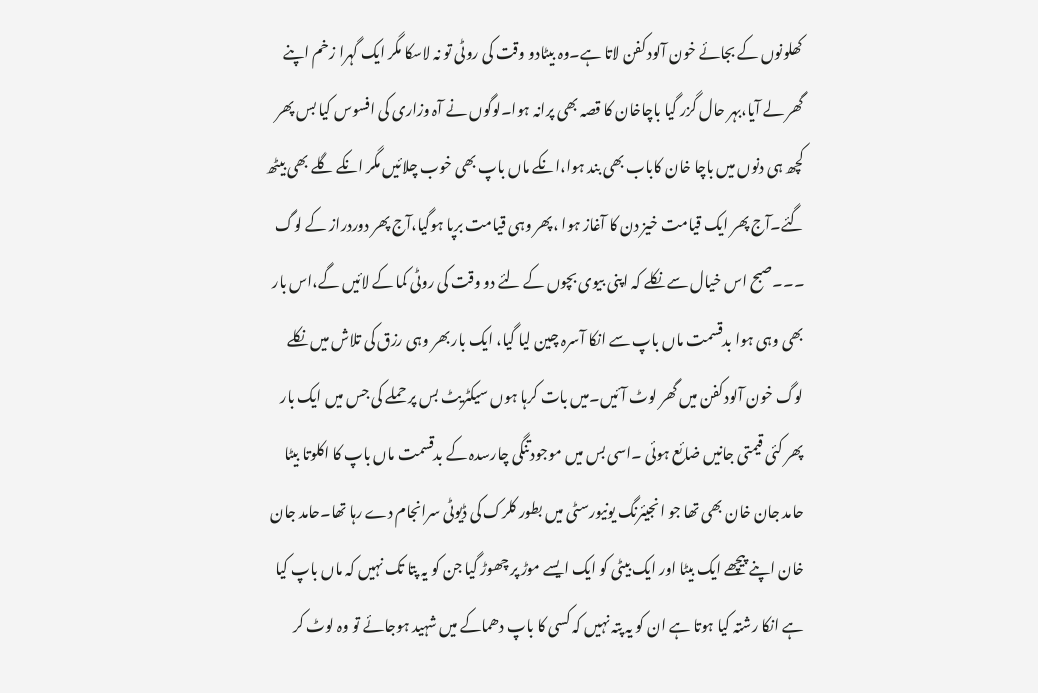کھلونوں کے بجائے خون آلود کفن لاتا ہے۔وہ بیٹادو وقت کی روٹی تو نہ لاسکا مگر ایک گہرا زخم اپنے گھر لے آیا،بہر حال گزر گیا باچاخان کا قصہ بھی پرانہ ہوا۔لوگوں نے آہ وزاری کی افسوس کیا بس پھر کچھ ہی دنوں میں باچا خان کاباب بھی بند ہوا،انکے ماں باپ بھی خوب چلائیں مگر انکے گلے بھی بیٹھ گئے۔آج پھر ایک قیامت خیز دن کا آغاز ہوا ،پھر وہی قیامت برپا ہوگیا،آج پھر دوردراز کے لوگ ۔۔۔صبح اس خیال سے نکلے کہ اپنی بیوی بچوں کے لئے دو وقت کی روٹی کما کے لائیں گے،اس بار بھی وہی ہوا بدقسمت ماں باپ سے انکا آسرہ چین لیا گیا، ایک بار بھر وہی رزق کی تلاش میں نکلے لوگ خون آلود کفن میں گھر لوٹ آئیں۔میں بات کرہا ہوں سیکٹریٹ بس پر حملے کی جس میں ایک بار پھر کئی قیمتی جانیں ضائع ہوئی ۔اسی بس میں موجودتنگی چارسدہ کے بدقسمت ماں باپ کا اکلوتا بیٹا حامد جان خان بھی تھا جو انجیئرنگ یونیورسٹی میں بطور کلرک کی ڈیوٹی سرانجام دے رہا تھا۔حامد جان خان اپنے پیچھے ایک بیٹا اور ایک بیٹی کو ایک ایسے موڑ پر چھوڑ گیا جن کو یہ پتا تک نہیں کہ ماں باپ کیا ہے انکا رشتہ کیا ہوتا ہے ان کو یہ پتہ نہیں کہ کسی کا باپ دھماکے میں شہید ہوجائے تو وہ لوٹ کر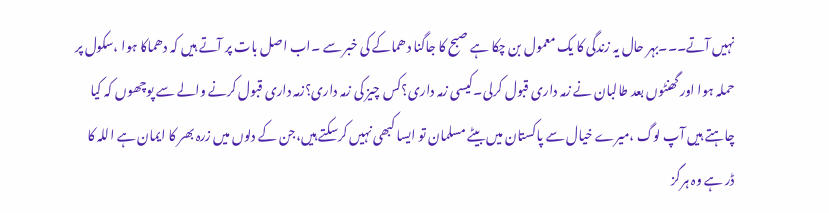نہیں آتے۔۔۔بہر حال یہ زندگی کا یک معمول بن چکا ہے صبح کا جاگنا دھماکے کی خبر سے ۔اب اصل بات پر آتے ہیں کہ دھماکا ہوا ،سکول پر حملہ ہوا اور گھنٹوں بعد طالبان نے زمہ داری قبول کرلی۔کیسی زمہ داری؟کس چیز کی زمہ داری؟زمہ داری قبول کرنے والے سے پوچھوں کہ کیا چاہتے ہیں آپ لوگ ،میرے خیال سے پاکستان میں بیٹے مسلمان تو ایسا کبھی نہیں کرسکتے ہیں،جن کے دلوں میں زرہ بھر کا ایمان ہے اللہ کا ڈر ہے وہ ہرگز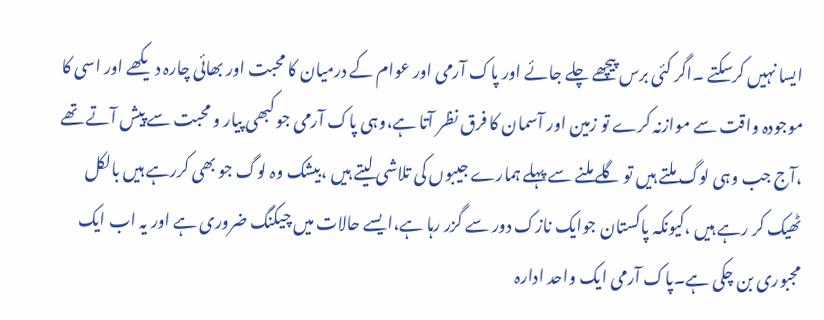ایسا نہیں کرسکتے ۔اگر کئی برس پیچھے چلے جائے اور پاک آرمی اور عوام کے درمیان کا محبت اور بھائی چارہ دیکھے اور اسی کا موجودہ واقت سے موازنہ کرے تو زمین اور آسمان کا فرق نظر آتا ہے،وہی پاک آرمی جو کبھی پیار و محبت سے پیش آتے تھے ،آج جب وہی لوگ ملتے ہیں تو گلے ملنے سے پہلے ہمارے جیبوں کی تلاشی لیتے ہیں ،بیشک وہ لوگ جو بھی کررہے ہیں بالکل ٹھیک کر رہے ہیں ،کیونکہ پاکستان جوایک نازک دور سے گزر رہا ہے،ایسے حالات میں چیکنگ ضروری ہے اور یہ اب ایک مجبوری بن چکی ہے۔پاک آرمی ایک واحد ادارہ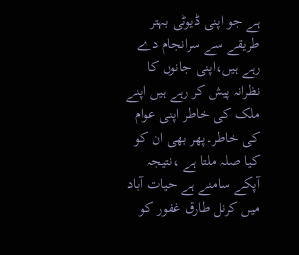ہے جو اپنی ڈیوٹی بہتر طریقے سے سرانجام دے رہے ہیں،اپنی جانوں کا نظرانہ پیش کر رہے ہیں اپنے ملک کی خاطر اپنی عوام کی خاطر۔پھر بھی ان کو کیا صلہ ملتا ہے ،نتیجہ آپکے سامنے ہے حیات آباد میں کرنل طارق غفور کو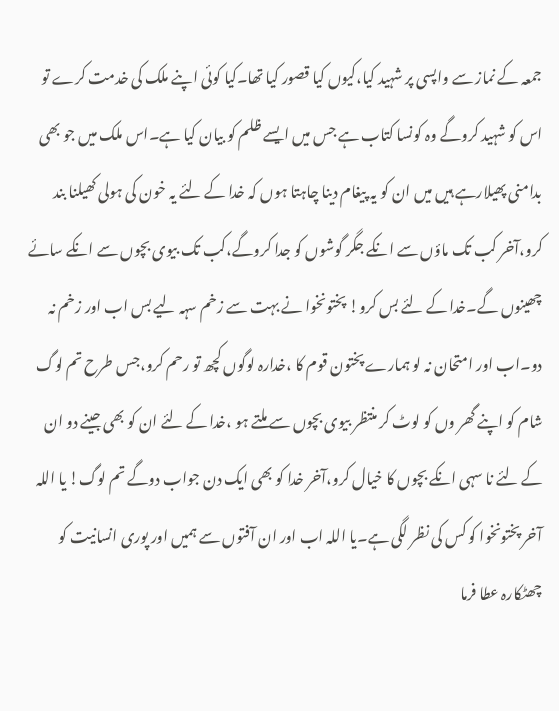جمعہ کے نماز سے واپسی پر شہید کیا،کیوں کیا قصور کیا تھا۔کیا کوئی اپنے ملک کی خدمت کرے تو اس کو شہید کروگے وہ کونسا کتاب ہے جس میں ایسے ظلم کو بیان کیا ہے۔اس ملک میں جو بھی بدامنی پھیلارہے ہیں میں ان کو یہ پیغام دینا چاہتا ہوں کہ خدا کے لئے یہ خون کی ہولی کھیلنا بند کرو،آخر کب تک ماؤں سے انکے جگر گوشوں کو جدا کروگے،کب تک بیوی بچوں سے انکے سائے چھینوں گے۔خدا کے لئے بس کرو! پختونخوا نے بہت سے زخم سہہ لیے بس اب اور زخم نہ دو۔اب اور امتحان نہ لو ہمارے پختون قوم کا ،خدارہ لوگوں کچھ تو رحم کرو،جس طرح تم لوگ شام کو اپنے گھر وں کو لوٹ کر منتظر بیوی بچوں سے ملتے ہو ،خدا کے لئے ان کو بھی جینے دو ان کے لئے نا سہی انکے بچوں کا خیال کرو،آخر خدا کو بھی ایک دن جواب دوگے تم لوگ! یا اللہ آخر پختونخوا کو کس کی نظر لگی ہے۔یا اللہ اب اور ان آفتوں سے ہمیں اور پوری انسانیت کو چھٹکارہ عطا فرما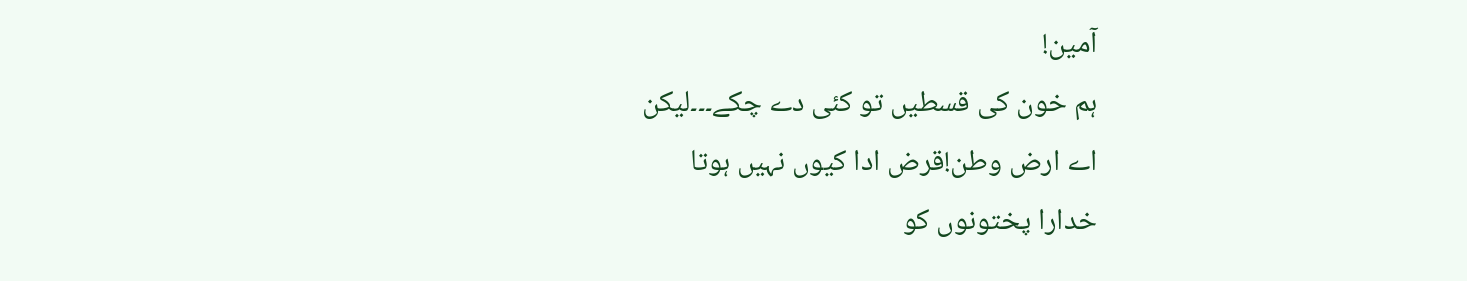آمین!
ہم خون کی قسطیں تو کئی دے چکے۔۔۔لیکن
اے ارض وطن!قرض ادا کیوں نہیں ہوتا
خدارا پختونوں کو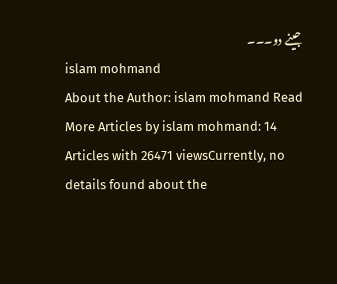جینے دو۔۔۔
islam mohmand
About the Author: islam mohmand Read More Articles by islam mohmand: 14 Articles with 26471 viewsCurrently, no details found about the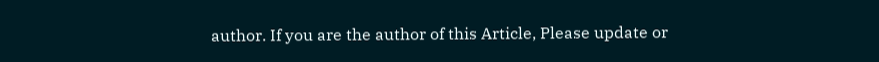author. If you are the author of this Article, Please update or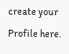create your Profile here.